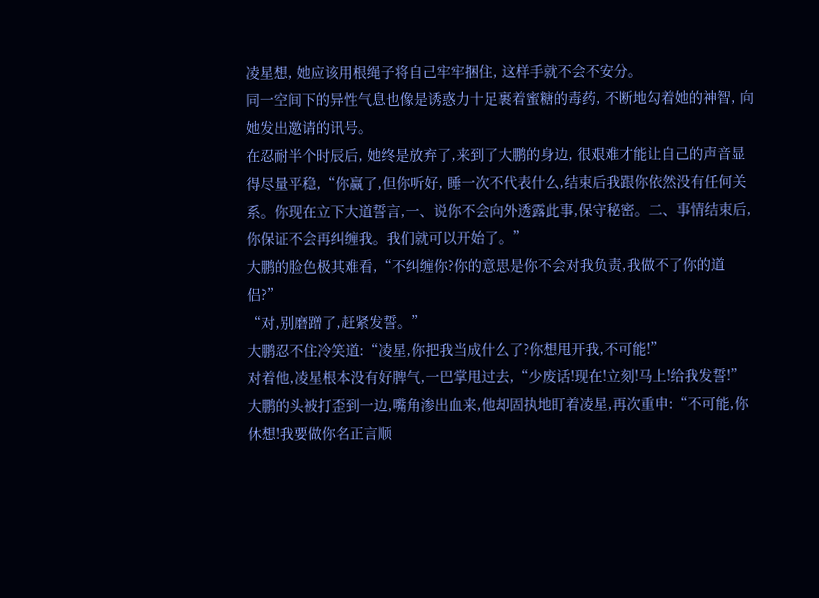凌星想, 她应该用根绳子将自己牢牢捆住, 这样手就不会不安分。
同一空间下的异性气息也像是诱惑力十足裹着蜜糖的毒药, 不断地勾着她的神智, 向她发出邀请的讯号。
在忍耐半个时辰后, 她终是放弃了,来到了大鹏的身边, 很艰难才能让自己的声音显得尽量平稳,“你赢了,但你听好, 睡一次不代表什么,结束后我跟你依然没有任何关系。你现在立下大道誓言,一、说你不会向外透露此事,保守秘密。二、事情结束后,你保证不会再纠缠我。我们就可以开始了。”
大鹏的脸色极其难看,“不纠缠你?你的意思是你不会对我负责,我做不了你的道侣?”
“对,别磨蹭了,赶紧发誓。”
大鹏忍不住冷笑道:“凌星,你把我当成什么了?你想甩开我,不可能!”
对着他,凌星根本没有好脾气,一巴掌甩过去,“少废话!现在!立刻!马上!给我发誓!”
大鹏的头被打歪到一边,嘴角渗出血来,他却固执地盯着凌星,再次重申:“不可能,你休想!我要做你名正言顺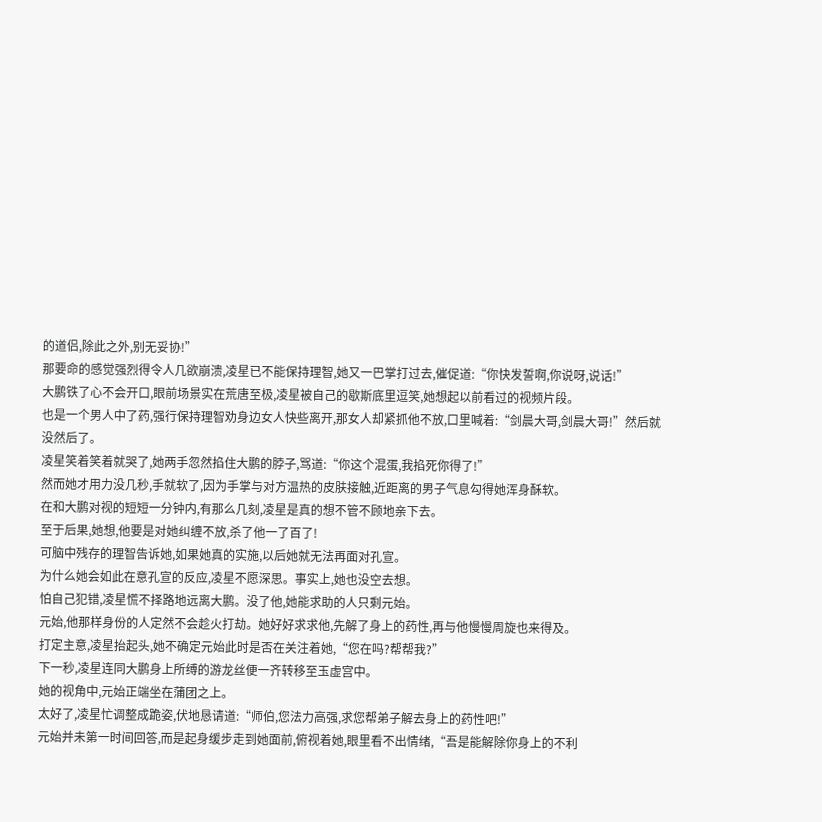的道侣,除此之外,别无妥协!”
那要命的感觉强烈得令人几欲崩溃,凌星已不能保持理智,她又一巴掌打过去,催促道:“你快发誓啊,你说呀,说话!”
大鹏铁了心不会开口,眼前场景实在荒唐至极,凌星被自己的歇斯底里逗笑,她想起以前看过的视频片段。
也是一个男人中了药,强行保持理智劝身边女人快些离开,那女人却紧抓他不放,口里喊着:“剑晨大哥,剑晨大哥!”然后就没然后了。
凌星笑着笑着就哭了,她两手忽然掐住大鹏的脖子,骂道:“你这个混蛋,我掐死你得了!”
然而她才用力没几秒,手就软了,因为手掌与对方温热的皮肤接触,近距离的男子气息勾得她浑身酥软。
在和大鹏对视的短短一分钟内,有那么几刻,凌星是真的想不管不顾地亲下去。
至于后果,她想,他要是对她纠缠不放,杀了他一了百了!
可脑中残存的理智告诉她,如果她真的实施,以后她就无法再面对孔宣。
为什么她会如此在意孔宣的反应,凌星不愿深思。事实上,她也没空去想。
怕自己犯错,凌星慌不择路地远离大鹏。没了他,她能求助的人只剩元始。
元始,他那样身份的人定然不会趁火打劫。她好好求求他,先解了身上的药性,再与他慢慢周旋也来得及。
打定主意,凌星抬起头,她不确定元始此时是否在关注着她,“您在吗?帮帮我?”
下一秒,凌星连同大鹏身上所缚的游龙丝便一齐转移至玉虚宫中。
她的视角中,元始正端坐在蒲团之上。
太好了,凌星忙调整成跪姿,伏地恳请道:“师伯,您法力高强,求您帮弟子解去身上的药性吧!”
元始并未第一时间回答,而是起身缓步走到她面前,俯视着她,眼里看不出情绪,“吾是能解除你身上的不利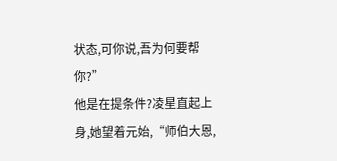状态,可你说,吾为何要帮你?”
他是在提条件?凌星直起上身,她望着元始,“师伯大恩,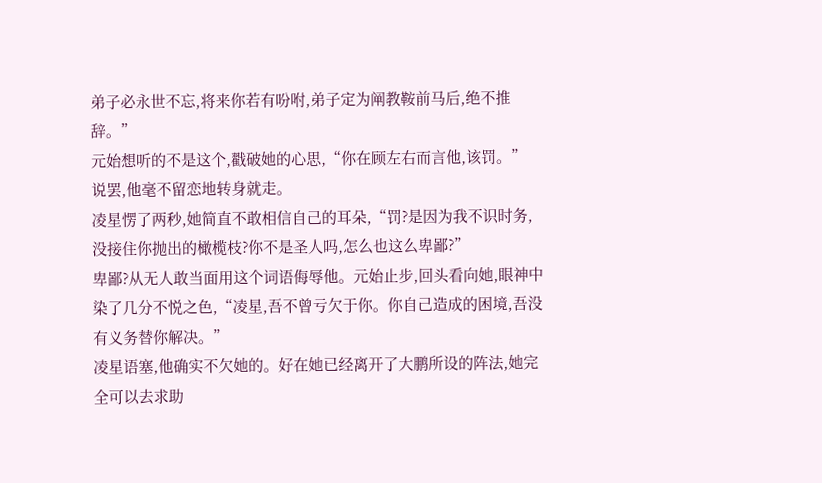弟子必永世不忘,将来你若有吩咐,弟子定为阐教鞍前马后,绝不推辞。”
元始想听的不是这个,戳破她的心思,“你在顾左右而言他,该罚。”
说罢,他毫不留恋地转身就走。
凌星愣了两秒,她简直不敢相信自己的耳朵,“罚?是因为我不识时务,没接住你抛出的橄榄枝?你不是圣人吗,怎么也这么卑鄙?”
卑鄙?从无人敢当面用这个词语侮辱他。元始止步,回头看向她,眼神中染了几分不悦之色,“凌星,吾不曾亏欠于你。你自己造成的困境,吾没有义务替你解决。”
凌星语塞,他确实不欠她的。好在她已经离开了大鹏所设的阵法,她完全可以去求助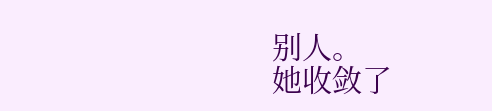别人。
她收敛了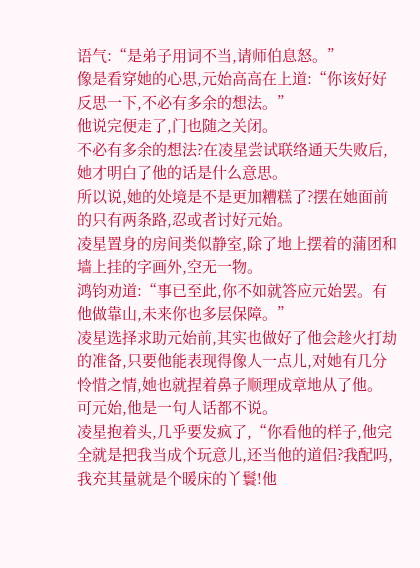语气:“是弟子用词不当,请师伯息怒。”
像是看穿她的心思,元始高高在上道:“你该好好反思一下,不必有多余的想法。”
他说完便走了,门也随之关闭。
不必有多余的想法?在凌星尝试联络通天失败后,她才明白了他的话是什么意思。
所以说,她的处境是不是更加糟糕了?摆在她面前的只有两条路,忍或者讨好元始。
凌星置身的房间类似静室,除了地上摆着的蒲团和墙上挂的字画外,空无一物。
鸿钧劝道:“事已至此,你不如就答应元始罢。有他做靠山,未来你也多层保障。”
凌星选择求助元始前,其实也做好了他会趁火打劫的准备,只要他能表现得像人一点儿,对她有几分怜惜之情,她也就捏着鼻子顺理成章地从了他。
可元始,他是一句人话都不说。
凌星抱着头,几乎要发疯了,“你看他的样子,他完全就是把我当成个玩意儿,还当他的道侣?我配吗,我充其量就是个暖床的丫鬟!他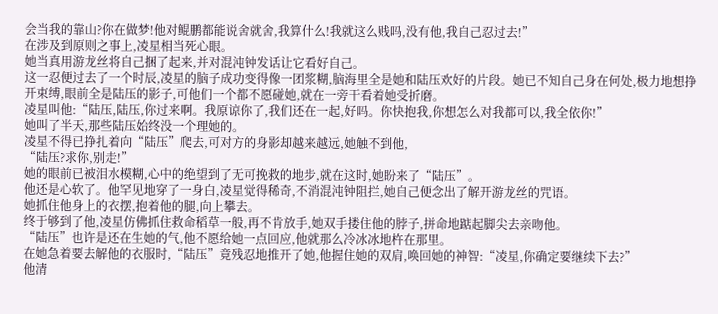会当我的靠山?你在做梦!他对鲲鹏都能说舍就舍,我算什么!我就这么贱吗,没有他,我自己忍过去!”
在涉及到原则之事上,凌星相当死心眼。
她当真用游龙丝将自己捆了起来,并对混沌钟发话让它看好自己。
这一忍便过去了一个时辰,凌星的脑子成功变得像一团浆糊,脑海里全是她和陆压欢好的片段。她已不知自己身在何处,极力地想挣开束缚,眼前全是陆压的影子,可他们一个都不愿碰她,就在一旁干看着她受折磨。
凌星叫他:“陆压,陆压,你过来啊。我原谅你了,我们还在一起,好吗。你快抱我,你想怎么对我都可以,我全依你!”
她叫了半天,那些陆压始终没一个理她的。
凌星不得已挣扎着向“陆压”爬去,可对方的身影却越来越远,她触不到他,
“陆压?求你,别走!”
她的眼前已被泪水模糊,心中的绝望到了无可挽救的地步,就在这时,她盼来了“陆压”。
他还是心软了。他罕见地穿了一身白,凌星觉得稀奇,不消混沌钟阻拦,她自己便念出了解开游龙丝的咒语。
她抓住他身上的衣摆,抱着他的腿,向上攀去。
终于够到了他,凌星仿佛抓住救命稻草一般,再不肯放手,她双手搂住他的脖子,拼命地踮起脚尖去亲吻他。
“陆压”也许是还在生她的气,他不愿给她一点回应,他就那么冷冰冰地杵在那里。
在她急着要去解他的衣服时,“陆压”竟残忍地推开了她,他握住她的双肩,唤回她的神智:“凌星,你确定要继续下去?”
他清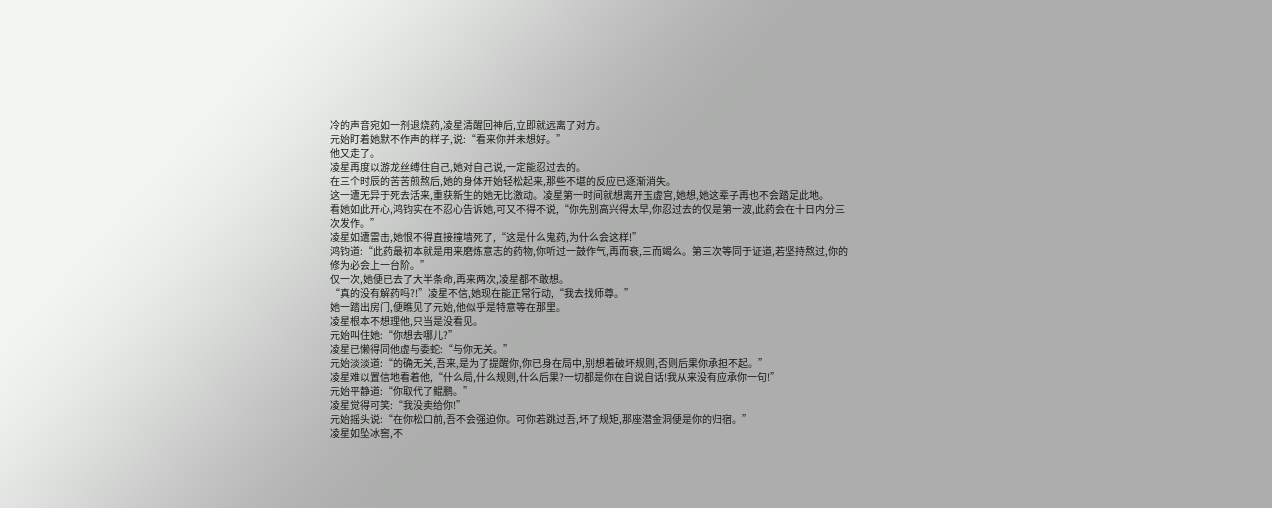冷的声音宛如一剂退烧药,凌星清醒回神后,立即就远离了对方。
元始盯着她默不作声的样子,说:“看来你并未想好。”
他又走了。
凌星再度以游龙丝缚住自己,她对自己说,一定能忍过去的。
在三个时辰的苦苦煎熬后,她的身体开始轻松起来,那些不堪的反应已逐渐消失。
这一遭无异于死去活来,重获新生的她无比激动。凌星第一时间就想离开玉虚宫,她想,她这辈子再也不会踏足此地。
看她如此开心,鸿钧实在不忍心告诉她,可又不得不说,“你先别高兴得太早,你忍过去的仅是第一波,此药会在十日内分三次发作。”
凌星如遭雷击,她恨不得直接撞墙死了,“这是什么鬼药,为什么会这样!”
鸿钧道:“此药最初本就是用来磨炼意志的药物,你听过一鼓作气,再而衰,三而竭么。第三次等同于证道,若坚持熬过,你的修为必会上一台阶。”
仅一次,她便已去了大半条命,再来两次,凌星都不敢想。
“真的没有解药吗?!”凌星不信,她现在能正常行动,“我去找师尊。”
她一踏出房门,便瞧见了元始,他似乎是特意等在那里。
凌星根本不想理他,只当是没看见。
元始叫住她:“你想去哪儿?”
凌星已懒得同他虚与委蛇:“与你无关。”
元始淡淡道:“的确无关,吾来,是为了提醒你,你已身在局中,别想着破坏规则,否则后果你承担不起。”
凌星难以置信地看着他,“什么局,什么规则,什么后果?一切都是你在自说自话!我从来没有应承你一句!”
元始平静道:“你取代了鲲鹏。”
凌星觉得可笑:“我没卖给你!”
元始摇头说:“在你松口前,吾不会强迫你。可你若跳过吾,坏了规矩,那座潜金洞便是你的归宿。”
凌星如坠冰窖,不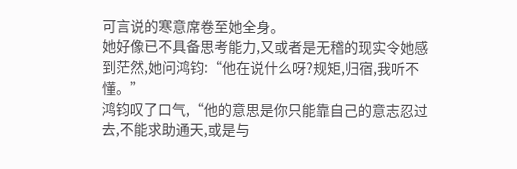可言说的寒意席卷至她全身。
她好像已不具备思考能力,又或者是无稽的现实令她感到茫然,她问鸿钧:“他在说什么呀?规矩,归宿,我听不懂。”
鸿钧叹了口气,“他的意思是你只能靠自己的意志忍过去,不能求助通天,或是与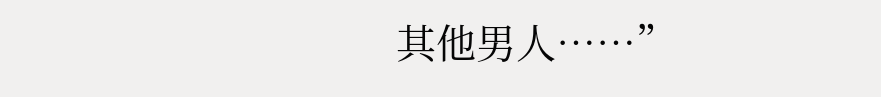其他男人……”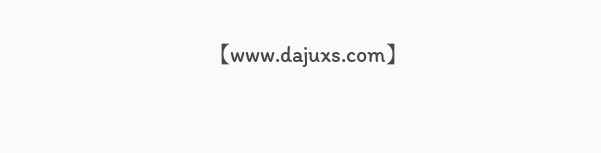【www.dajuxs.com】